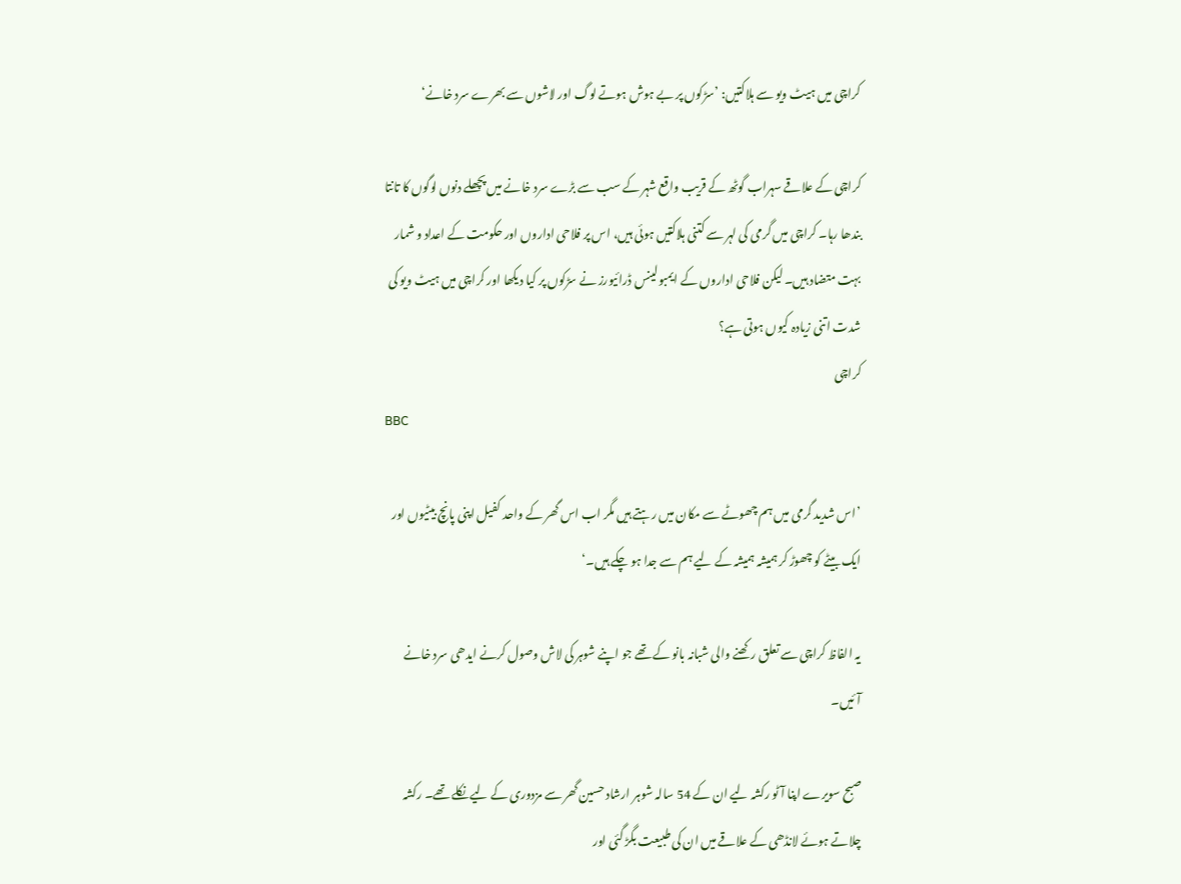کراچی میں ہیٹ ویو سے ہلاکتیں: ’سڑکوں پر بے ہوش ہوتے لوگ اور لاشوں سے بھرے سرد خانے‘

کراچی کے علاقے سہراب گوٹھ کے قریب واقع شہر کے سب سے بڑے سرد خانے میں پچھلے دنوں لوگوں کا تانتا بندھا رہا۔ کراچی میں گرمی کی لہر سے کتنی ہلاکتیں ہوئی ہیں، اس پر فلاحی اداروں اور حکومت کے اعداد و شمار بہت متضاد ہیں۔ لیکن فلاحی اداروں کے ایمبولینس ڈرائیورز نے سڑکوں پر کیا دیکھا اور کراچی میں ہیٹ ویو کی شدت اتنی زیادہ کیوں ہوتی ہے؟
کراچی
BBC

’اس شدید گرمی میں ہم چھوٹے سے مکان میں رہتے ہیں مگر اب اس گھر کے واحد کفیل اپنی پانچ بیٹیوں اور ایک بیٹے کو چھوڑ کر ہمیشہ ہمیشہ کے لیے ہم سے جدا ہو چکے ہیں۔‘

یہ الفاظ کراچی سے تعلق رکھنے والی شبانہ بانو کے تھے جو اپنے شوہر کی لاش وصول کرنے ایدھی سرد خانے آئیں۔

صبح سویرے اپنا آٹو رکشہ لیے ان کے 54 سالہ شوہر ارشاد حسین گھر سے مزدوری کے لیے نکلے تھے۔ رکشہ چلاتے ہوئے لانڈھی کے علاقے میں ان کی طبیعت بگڑ گئی اور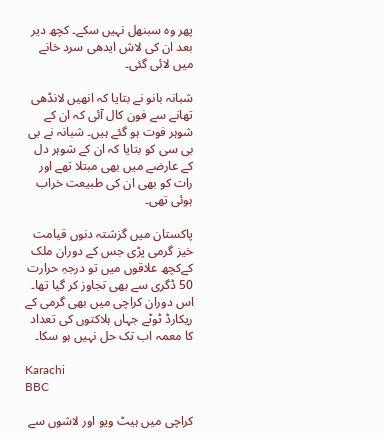پھر وہ سبنھل نہیں سکے۔ کچھ دیر بعد ان کی لاش ایدھی سرد خانے میں لائی گئی۔

شبانہ بانو نے بتایا کہ انھیں لانڈھی تھانے سے فون کال آئی کہ ان کے شوہر فوت ہو گئے ہیں۔ شبانہ نے بی بی سی کو بتایا کہ ان کے شوہر دل کے عارضے میں بھی مبتلا تھے اور رات کو بھی ان کی طبیعت خراب ہوئی تھی۔

پاکستان میں گزشتہ دنوں قیامت خیز گرمی پڑی جس کے دوران ملک کےکچھ علاقوں میں تو درجہِ حرارت 50 ڈگری سے بھی تجاوز کر گیا تھا۔ اس دوران کراچی میں بھی گرمی کے ریکارڈ ٹوٹے جہاں ہلاکتوں کی تعداد کا معمہ اب تک حل نہیں ہو سکا۔

Karachi
BBC

کراچی میں ہیٹ ویو اور لاشوں سے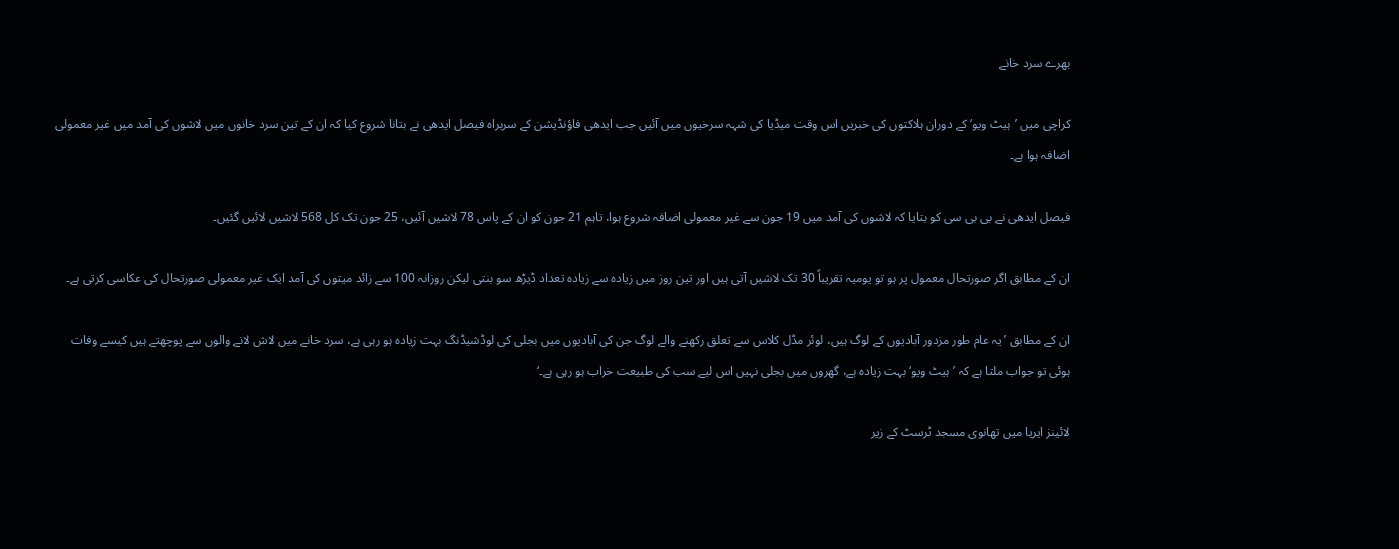بھرے سرد خانے

کراچی میں ’ہیٹ ویو‘ کے دوران ہلاکتوں کی خبریں اس وقت میڈیا کی شہہ سرخیوں میں آئیں جب ایدھی فاؤنڈیشن کے سربراہ فیصل ایدھی نے بتانا شروع کیا کہ ان کے تین سرد خانوں میں لاشوں کی آمد میں غیر معمولی اضافہ ہوا ہے۔

فیصل ایدھی نے بی بی سی کو بتایا کہ لاشوں کی آمد میں 19 جون سے غیر معمولی اضافہ شروع ہوا، تاہم 21 جون کو ان کے پاس 78 لاشیں آئیں، 25 جون تک کل 568 لاشیں لائیں گئیں۔

ان کے مطابق اگر صورتحال معمول پر ہو تو یومیہ تقریباً 30 تک لاشیں آتی ہیں اور تین روز میں زیادہ سے زیادہ تعداد ڈیڑھ سو بنتی لیکن روزانہ 100 سے زائد میتوں کی آمد ایک غیر معمولی صورتحال کی عکاسی کرتی ہے۔

ان کے مطابق ’یہ عام طور مزدور آبادیوں کے لوگ ہیں، لوئر مڈل کلاس سے تعلق رکھنے والے لوگ جن کی آبادیوں میں بجلی کی لوڈشیڈنگ بہت زیادہ ہو رہی ہے، سرد خانے میں لاش لانے والوں سے پوچھتے ہیں کیسے وفات ہوئی تو جواب ملتا ہے کہ ’ہیٹ ویو‘ بہت زیادہ ہے، گھروں میں بجلی نہیں اس لیے سب کی طبیعت خراب ہو رہی ہے۔‘

لائینز ایریا میں تھانوی مسجد ٹرسٹ کے زیر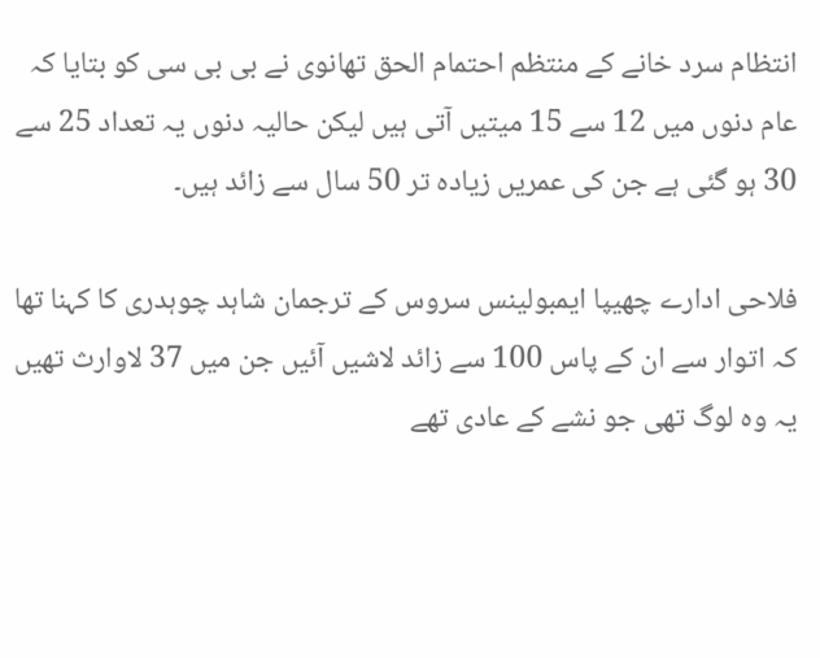انتظام سرد خانے کے منتظم احتمام الحق تھانوی نے بی بی سی کو بتایا کہ عام دنوں میں 12 سے 15 میتیں آتی ہیں لیکن حالیہ دنوں یہ تعداد 25 سے 30 ہو گئی ہے جن کی عمریں زیادہ تر 50 سال سے زائد ہیں۔

فلاحی ادارے چھیپا ایمبولینس سروس کے ترجمان شاہد چوہدری کا کہنا تھا کہ اتوار سے ان کے پاس 100 سے زائد لاشیں آئیں جن میں 37 لاوارث تھیں یہ وہ لوگ تھی جو نشے کے عادی تھے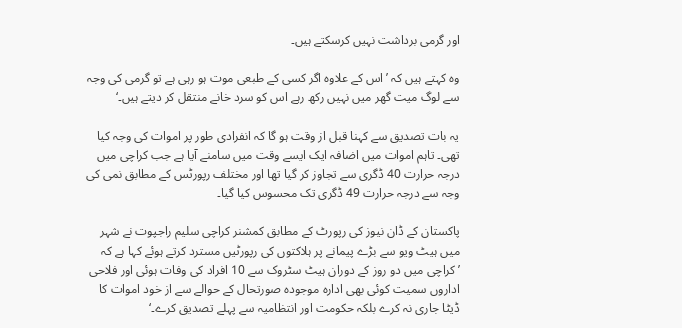اور گرمی برداشت نہیں کرسکتے ہیں۔

وہ کہتے ہیں کہ ’اس کے علاوہ اگر کسی کے طبعی موت ہو رہی ہے تو گرمی کی وجہ سے لوگ میت گھر میں نہیں رکھ رہے اس کو سرد خانے منتقل کر دیتے ہیں۔‘

یہ بات تصدیق سے کہنا قبل از وقت ہو گا کہ انفرادی طور پر اموات کی وجہ کیا تھی۔ تاہم اموات میں اضافہ ایک ایسے وقت میں سامنے آیا ہے جب کراچی میں درجہ حرارت 40 ڈگری سے تجاوز کر گیا تھا اور مختلف رپورٹس کے مطابق نمی کی وجہ سے درجہ حرارت 49 ڈگری تک محسوس کیا گیا۔

پاکستان کے ڈان نیوز کی رپورٹ کے مطابق کمشنر کراچی سلیم راجپوت نے شہر میں ہیٹ ویو سے بڑے پیمانے پر ہلاکتوں کی رپورٹیں مسترد کرتے ہوئے کہا ہے کہ ’کراچی میں دو روز کے دوران ہیٹ سٹروک سے 10 افراد کی وفات ہوئی اور فلاحی اداروں سمیت کوئی بھی ادارہ موجودہ صورتحال کے حوالے سے از خود اموات کا ڈیٹا جاری نہ کرے بلکہ حکومت اور انتظامیہ سے پہلے تصدیق کرے۔‘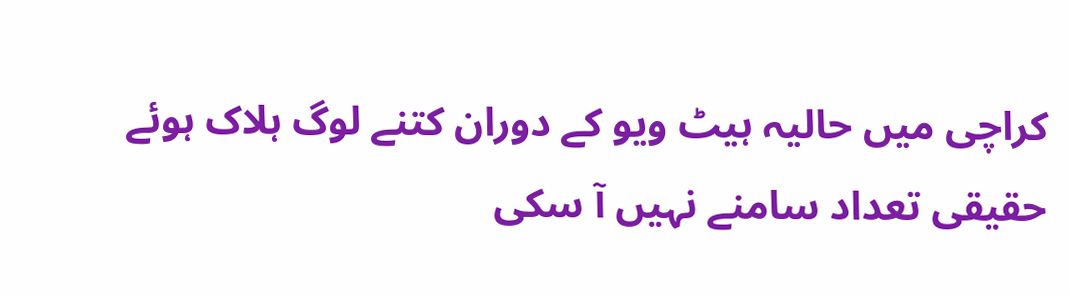کراچی میں حالیہ ہیٹ ویو کے دوران کتنے لوگ ہلاک ہوئے حقیقی تعداد سامنے نہیں آ سکی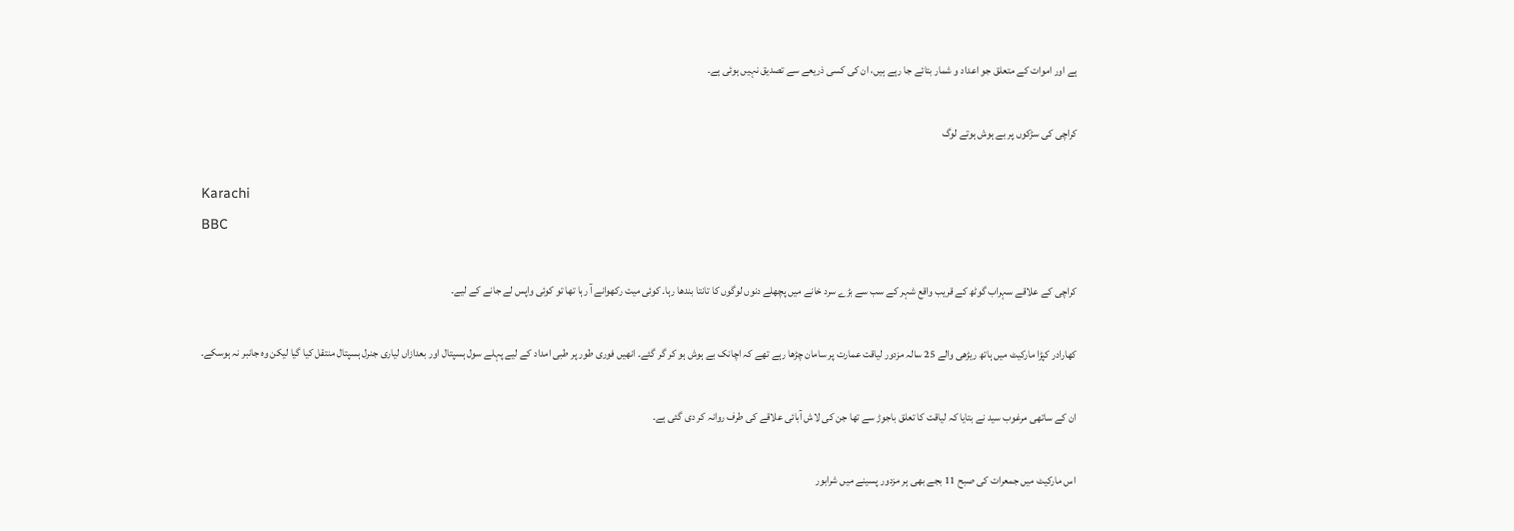ہے اور اموات کے متعلق جو اعداد و شمار بتائے جا رہے ہیں، ان کی کسی ذریعے سے تصدیق نہیں ہوئی ہے۔

کراچی کی سڑکوں پر بے ہوش ہوتے لوگ

Karachi
BBC

کراچی کے علاقے سہراب گوٹھ کے قریب واقع شہر کے سب سے بڑے سرد خانے میں پچھلے دنوں لوگوں کا تانتا بندھا رہا۔ کوئی میت رکھوانے آ رہا تھا تو کوئی واپس لے جانے کے لیے۔

کھارادر کپڑا مارکیٹ میں ہاتھ ریڑھی والے 25 سالہ مزدور لیاقت عمارت پر سامان چڑھا رہے تھے کہ اچانک بے ہوش ہو کر گر گئے۔ انھیں فوری طور پر طبی امداد کے لیے پہلے سول ہسپتال اور بعدازاں لیاری جنرل ہسپتال منتقل کیا گیا لیکن وہ جانبر نہ ہوسکے۔

ان کے ساتھی مرغوب سید نے بتایا کہ لیاقت کا تعلق باجوڑ سے تھا جن کی لاش آبائی علاقے کی طرف روانہ کر دی گئی ہے۔

اس مارکیٹ میں جمعرات کی صبح 11 بجے بھی ہر مزدور پسینے میں شرابور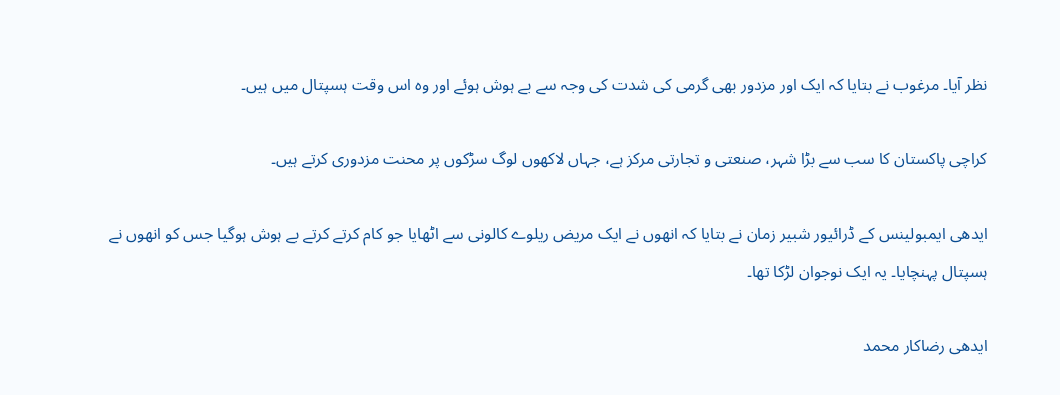نظر آیا۔ مرغوب نے بتایا کہ ایک اور مزدور بھی گرمی کی شدت کی وجہ سے بے ہوش ہوئے اور وہ اس وقت ہسپتال میں ہیں۔

کراچی پاکستان کا سب سے بڑا شہر، صنعتی و تجارتی مرکز ہے، جہاں لاکھوں لوگ سڑکوں پر محنت مزدوری کرتے ہیں۔

ایدھی ایمبولینس کے ڈرائیور شبیر زمان نے بتایا کہ انھوں نے ایک مریض ریلوے کالونی سے اٹھایا جو کام کرتے کرتے بے ہوش ہوگیا جس کو انھوں نے ہسپتال پہنچایا۔ یہ ایک نوجوان لڑکا تھا۔

ایدھی رضاکار محمد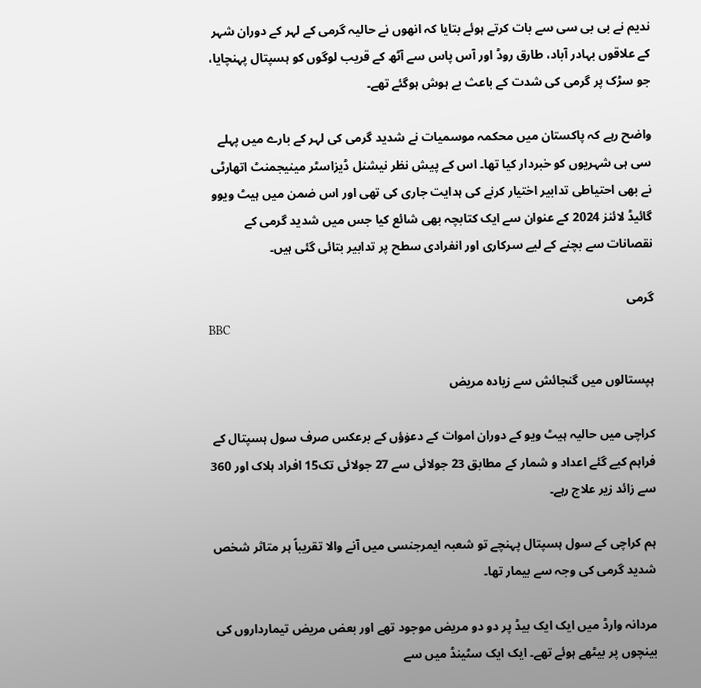ندیم نے بی بی سی سے بات کرتے ہوئے بتایا کہ انھوں نے حالیہ گرمی کے لہر کے دوران شہر کے علاقوں بہادر آباد، طارق روڈ اور آس پاس سے آٹھ کے قریب لوگوں کو ہسپتال پہنچایا، جو سڑک پر گرمی کی شدت کے باعث بے ہوش ہوگئے تھے۔

واضح رہے کہ پاکستان میں محکمہ موسمیات نے شدید گرمی کی لہر کے بارے میں پہلے سی ہی شہریوں کو خبردار کیا تھا۔ اس کے پیش نظر نیشنل ڈیزاسٹر مینیجمنٹ اتھارٹی نے بھی احتیاطی تدابیر اختیار کرنے کی ہدایت جاری کی تھی اور اس ضمن میں ہیٹ ویوو گائیڈ لائنز 2024 کے عنوان سے ایک کتابچہ بھی شائع کیا جس میں شدید گرمی کے نقصانات سے بچنے کے لیے سرکاری اور انفرادی سطح پر تدابیر بتائی گئی ہیں۔

گرمی
BBC

ہپستالوں میں گنجائش سے زیادہ مریض

کراچی میں حالیہ ہیٹ ویو کے دوران اموات کے دعوٰؤں کے برعکس صرف سول ہسپتال کے فراہم کیے گئے اعداد و شمار کے مطابق 23 جولائی سے 27 جولائی تک15 افراد ہلاک اور 360 سے زائد زیر علاج رہے۔

ہم کراچی کے سول ہسپتال پہنچے تو شعبہ ایمرجنسی میں آنے والا تقریباً ہر متاثر شخص شدید گرمی کی وجہ سے بیمار تھا۔

مردانہ وارڈ میں ایک ایک بیڈ پر دو دو مریض موجود تھے اور بعض مریض تیمارداروں کی بینچوں پر بیٹھے ہوئے تھے۔ ایک ایک سٹینڈ میں سے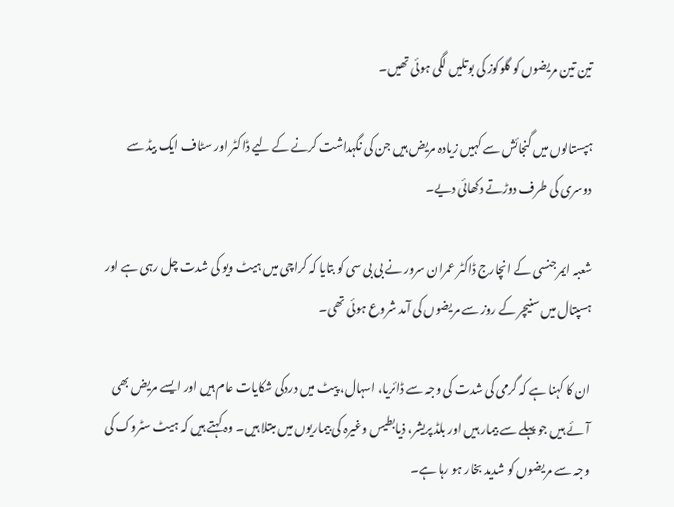تین تین مریضوں کو گلوکوز کی بوتلیں لگی ہوئی تھیں۔

ہپستالوں میں گنجائش سے کہیں زیادہ مریض ہیں جن کی نگہداشت کرنے کے لیے ڈاکٹر اور سٹاف ایک بیڈ سے دوسری کی طرف دوڑتے دکھائی دیے۔

شعبہ ایمرجنسی کے انچارج ڈاکٹر عمران سرور نے بی بی سی کو بتایا کہ کراچی میں ہیٹ ویو کی شدت چل رہی ہے اور ہسپتال میں سنیچر کے روز سے مریضوں کی آمد شروع ہوئی تھی۔

ان کا کہنا ہے کہ گرمی کی شدت کی وجہ سے ڈائریا، اسہال، پیٹ میں دردکی شکایات عام ہیں اور ایسے مریض بھی آئے ہیں جو پہلے سے بیمار ہیں اور بلڈ پریشر، ذیابطیس وغیرہ کی بیماریوں میں مبتلا ہیں۔ وہ کہتے ہیں کہ ہیٹ سٹروک کی وجہ سے مریضوں کو شدید بخار ہو رہا ہے۔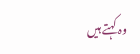وہ کہتے ہیں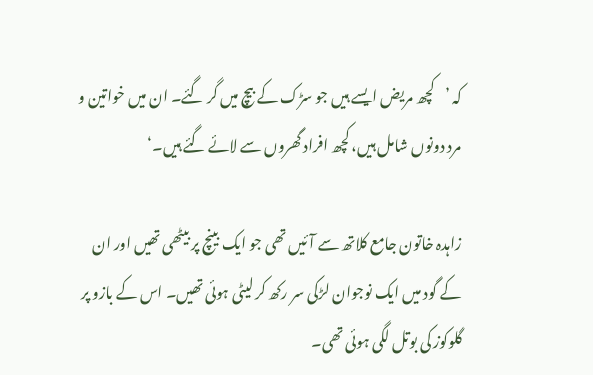کہ ’کچھ مریض ایسے ہیں جو سڑک کے بیچ میں گر گئے۔ ان میں خواتین و مرد دونوں شامل ہیں، کچھ افراد گھروں سے لائے گئے ہیں۔‘

زاہدہ خاتون جامع کلاتھ سے آئیں تھی جو ایک بینچ پر بیٹھی تھیں اور ان کے گود میں ایک نوجوان لڑکی سر رکھ کر لیٹی ہوئی تھیں۔ اس کے بازو پر گلوکوز کی بوتل لگی ہوئی تھی۔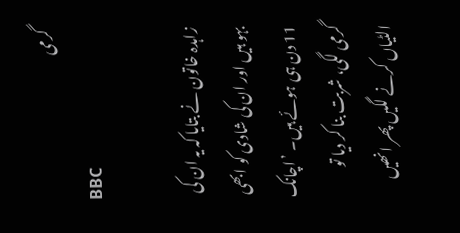گرمی
BBC

زاہدہ خاتون نے بتایا کہ یہ ان کی بہو ہیں اور ان کی شادی کو ابھی 11 دن ہی ہوئے ہیں۔ ’اچانک گرمی لگی، شربت بنا کر دیا تو الٹیاں کرنے لگیں پھر انھیں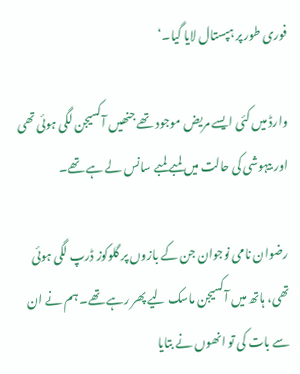فوری طور پر ہپستال لایا گیا۔‘

وارڈ میں کئی ایسے مریض موجود تھے جنھیں آکسیجن لگی ہوئی تھی اور بیہوشی کی حالت میں لمبے لمبے سانس لے ہے تھے۔

رضوان نامی نوجوان جن کے بازوں پر گلوکوز ڈرپ لگی ہوئی تھی، ہاتھ میں آکسیجن ماسک لیے پھر رہے تھے۔ ہم نے ان سے بات کی تو انھوں نے بتایا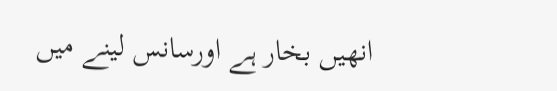انھیں بخار ہے اورسانس لینے میں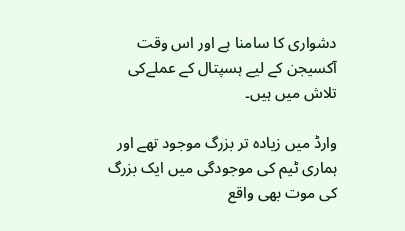دشواری کا سامنا ہے اور اس وقت آکسیجن کے لیے ہسپتال کے عملےکی تلاش میں ہیں۔

وارڈ میں زیادہ تر بزرگ موجود تھے اور ہماری ٹیم کی موجودگی میں ایک بزرگ کی موت بھی واقع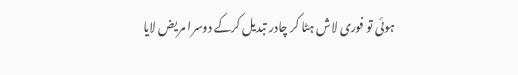ہوئی تو فوری لاش ہٹا کر چادر تبدیل کرکے دوسرا مریض لایا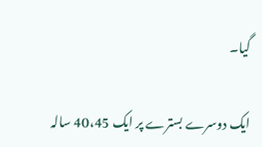گیا۔

ایک دوسرے بسترے پر ایک 40،45 سالہ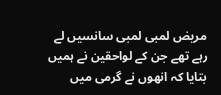مریض لمبی لمبی سانسیں لے رہے تھے جن کے لواحقین نے ہمیں بتایا کہ انھوں نے گرمی میں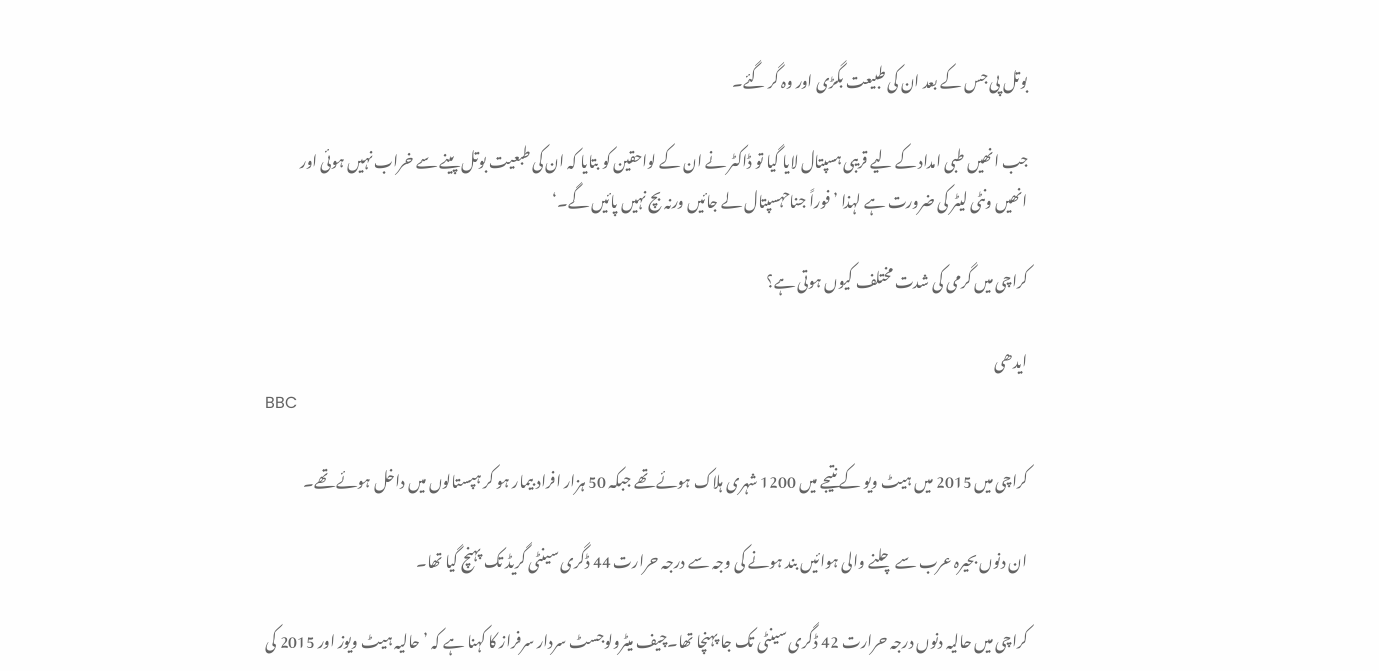بوتل پی جس کے بعد ان کی طبیعت بگڑی اور وہ گر گئے۔

جب انھیں طبی امداد کے لیے قریبی ہسپتال لایا گیا تو ڈاکٹر نے ان کے لواحقین کو بتایا کہ ان کی طبعیت بوتل پینے سے خراب نہیں ہوئی اور انھیں ونٹی لیٹر کی ضرورت ہے لہذا ’فوراً جناحہسپتال لے جائیں ورنہ بچ نہیں پائیں گے۔‘

کراچی میں گرمی کی شدت مختلف کیوں ہوتی ہے؟

ایدھی
BBC

کراچی میں 2015 میں ہیٹ ویو کے نتیجے میں 1200 شہری ہلاک ہوئے تھے جبکہ 50 ہزار افراد بیمار ہو کر ہپستالوں میں داخل ہوئے تھے۔

ان دنوں بحیرہ عرب سے چلنے والی ہوائیں بند ہونے کی وجہ سے درجہ حرارت 44 ڈگری سینٹی گریڈ تک پہنچ گیا تھا۔

کراچی میں حالیہ دنوں درجہ حرارت 42 ڈگری سینٹی تک جا پہنچا تھا۔چیف میٹرولوجسٹ سردار سرفراز کا کہنا ہے کہ ’حالیہ ہیٹ ویوز اور 2015 کی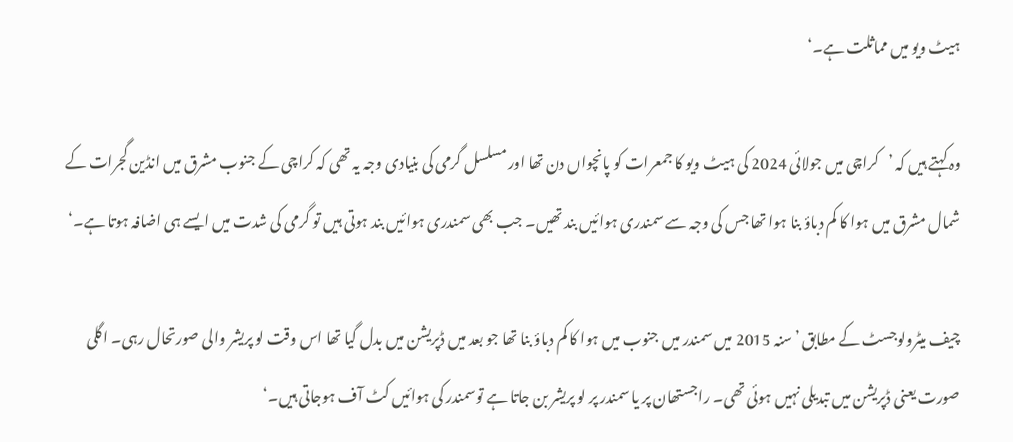ہیٹ ویو میں مماثلت ہے۔‘

وہ کہتے ہیں کہ ’کراچی میں جولائی 2024 کی ہیٹ ویو کا جمعرات کو پانچواں دن تھا اور مسلسل گرمی کی بنیادی وجہ یہ تھی کہ کراچی کے جنوب مشرق میں انڈین گجرات کے شمال مشرق میں ہوا کا کم دباؤ بنا ہوا تھا جس کی وجہ سے سمندری ہوائیں بند تھیں۔ جب بھی سمندری ہوائیں بند ہوتی ہیں تو گرمی کی شدت میں ایسے ہی اضافہ ہوتا ہے۔‘

چیف میٹرولوجسٹ کے مطابق ’سنہ 2015 میں سمندر میں جنوب میں ہوا کا کم دباؤ بنا تھا جو بعد میں ڈپریشن میں بدل گیا تھا اس وقت لو پریشر والی صورتحال رہی۔ اگلی صورت یعنی ڈپریشن میں تبدیلی نہیں ہوئی تھی۔ راجستھان پر یا سمندر پر لو پریشر بن جاتا ہے توسمندر کی ہوائیں کٹ آف ہوجاتی ہیں۔‘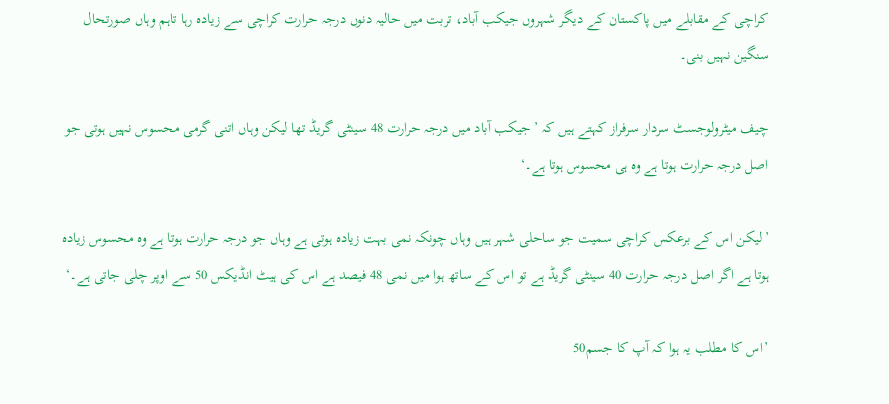کراچی کے مقابلے میں پاکستان کے دیگر شہروں جیکب آباد، تربت میں حالیہ دنوں درجہ حرارت کراچی سے زیادہ رہا تاہم وہاں صورتحال سنگین نہیں بنی۔

چیف میٹرولوجسٹ سردار سرفراز کہتے ہیں کہ ’جیکب آباد میں درجہ حرارت 48 سینٹی گریڈ تھا لیکن وہاں اتنی گرمی محسوس نہیں ہوتی جو اصل درجہ حرارت ہوتا ہے وہ ہی محسوس ہوتا ہے۔‘

’لیکن اس کے برعکس کراچی سمیت جو ساحلی شہر ہیں وہاں چونکہ نمی بہت زیادہ ہوتی ہے وہاں جو درجہ حرارت ہوتا ہے وہ محسوس زیادہ ہوتا ہے اگر اصل درجہ حرارت 40 سینٹی گریڈ ہے تو اس کے ساتھ ہوا میں نمی 48 فیصد ہے اس کی ہیٹ انڈیکس 50 سے اوپر چلی جاتی ہے۔‘

’اس کا مطلب یہ ہوا کہ آپ کا جسم50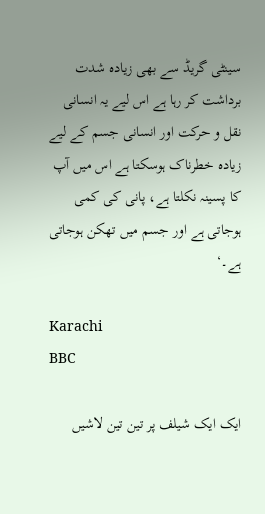سینٹی گریڈ سے بھی زیادہ شدت برداشت کر رہا ہے اس لیے یہ انسانی نقل و حرکت اور انسانی جسم کے لیے زیادہ خطرناک ہوسکتا ہے اس میں آپ کا پسینہ نکلتا ہے، پانی کی کمی ہوجاتی ہے اور جسم میں تھکن ہوجاتی ہے۔‘

Karachi
BBC

ایک ایک شیلف پر تین تین لاشیں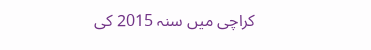کراچی میں سنہ 2015 کی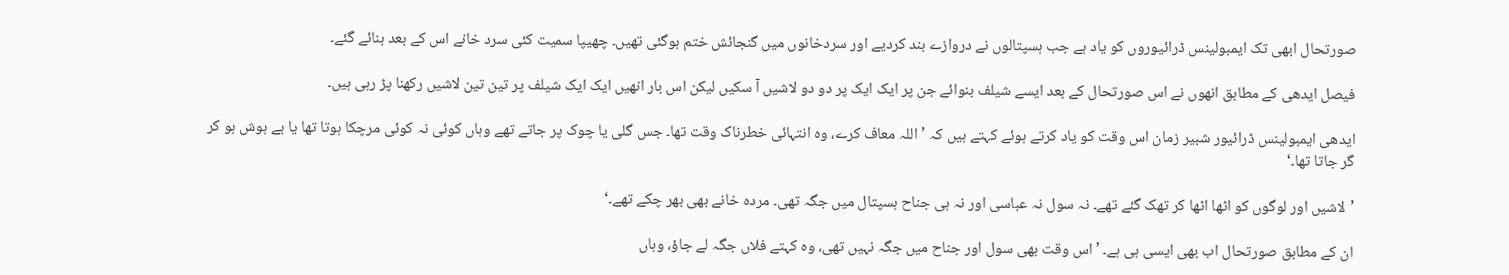صورتحال ابھی تک ایمبولینس ڈرائیوروں کو یاد ہے جب ہسپتالوں نے دروازے بند کردیے اور سردخانوں میں گنجائش ختم ہوگئی تھیں۔ چھیپا سمیت کئی سرد خانے اس کے بعد بنائے گئے۔

فیصل ایدھی کے مطابق انھوں نے اس صورتحال کے بعد ایسے شیلف بنوائے جن پر ایک ایک پر دو دو لاشیں آ سکیں لیکن اس بار انھیں ایک ایک شیلف پر تین تین لاشیں رکھنا پڑ رہی ہیں۔

ایدھی ایمبولینس ڈرائیور شبیر زمان اس وقت کو یاد کرتے ہوئے کہتے ہیں کہ ’اللہ معاف کرے، وہ انتہائی خطرناک وقت تھا۔ جس گلی یا چوک پر جاتے تھے وہاں کوئی نہ کوئی مرچکا ہوتا تھا یا بے ہوش ہو کر گر جاتا تھا۔‘

’لاشیں اور لوگوں کو اٹھا اٹھا کر تھک گئے تھے۔ نہ سول نہ عباسی اور نہ ہی جناح ہسپتال میں جگہ تھی۔ مردہ خانے بھی بھر چکے تھے۔‘

ان کے مطابق صورتحال اب بھی ایسی ہی ہے۔ ’اس وقت بھی سول اور جناح میں جگہ نہیں تھی، وہ کہتے فلاں جگہ لے جاؤ، وہاں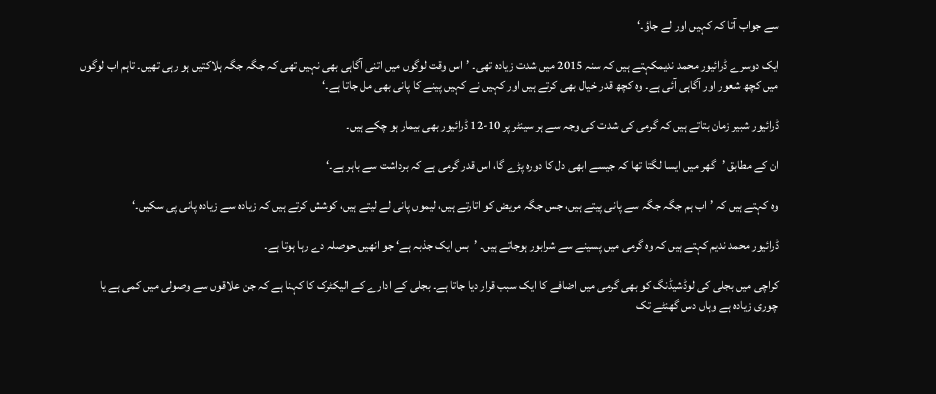سے جواب آتا کہ کہیں اور لے جاؤ۔‘

ایک دوسرے ڈرائیور محمد ندیمکہتے ہیں کہ سنہ 2015 میں شدت زیادہ تھی۔ ’اس وقت لوگوں میں اتنی آگاہی بھی نہیں تھی کہ جگہ جگہ ہلاکتیں ہو رہی تھیں۔ تاہم اب لوگوں میں کچھ شعور اور آگاہی آئی ہے۔ وہ کچھ قدر خیال بھی کرتے ہیں اور کہیں نے کہیں پینے کا پانی بھی مل جاتا ہے۔‘

ڈرائیور شبیر زمان بتاتے ہیں کہ گرمی کی شدت کی وجہ سے ہر سینٹر پر 10-12 ڈرائیور بھی بیمار ہو چکے ہیں۔

ان کے مطابق ’گھر میں ایسا لگتا تھا کہ جیسے ابھی دل کا دورہ پڑے گا، اس قدر گرمی ہے کہ برداشت سے باہر ہے۔‘

وہ کہتے ہیں کہ ’اب ہم جگہ جگہ سے پانی پیتے ہیں، جس جگہ مریض کو اتارتے ہیں، لیموں پانی لے لیتے ہیں، کوشش کرتے ہیں کہ زیادہ سے زیادہ پانی پی سکیں۔‘

ڈرائیور محمد ندیم کہتے ہیں کہ وہ گرمی میں پسینے سے شرابور ہوجاتے ہیں۔ ’بس ایک جذبہ ہے‘ جو انھیں حوصلہ دے رہا ہوتا ہے۔

کراچی میں بجلی کی لوڈشیڈنگ کو بھی گرمی میں اضافے کا ایک سبب قرار دیا جاتا ہے۔ بجلی کے ادارے کے الیکٹرک کا کہنا ہے کہ جن علاقوں سے وصولی میں کمی ہے یا چوری زیادہ ہے وہاں دس گھنٹے تک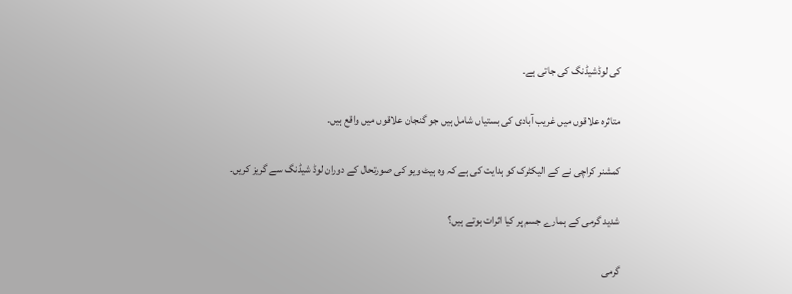کی لوڈشیڈنگ کی جاتی ہے۔

متاثرہ علاقوں میں غریب آبادی کی بستیاں شامل ہیں جو گنجان علاقوں میں واقع ہیں۔

کمشنر کراچی نے کے الیکٹرک کو ہدایت کی ہے کہ وہ ہیٹ ویو کی صورتحال کے دوران لوڈ شیڈنگ سے گریز کریں۔

شدید گرمی کے ہمارے جسم پر کیا اثرات ہوتے ہیں؟

گرمی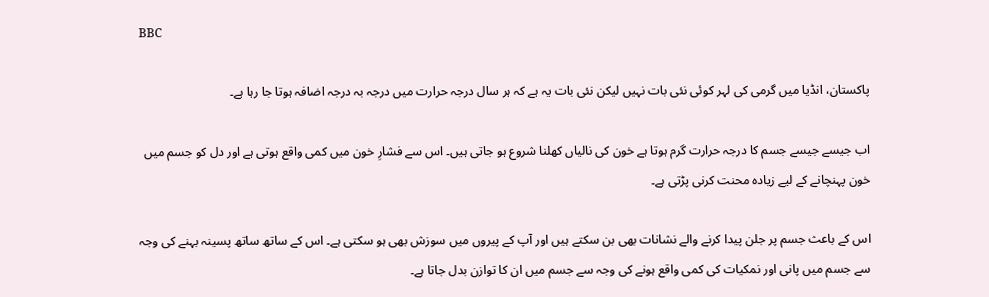BBC

پاکستان، انڈیا میں گرمی کی لہر کوئی نئی بات نہیں لیکن نئی بات یہ ہے کہ ہر سال درجہ حرارت میں درجہ بہ درجہ اضافہ ہوتا جا رہا ہے۔

اب جیسے جیسے جسم کا درجہ حرارت گرم ہوتا ہے خون کی نالیاں کھلنا شروع ہو جاتی ہیں۔ اس سے فشارِ خون میں کمی واقع ہوتی ہے اور دل کو جسم میں خون پہنچانے کے لیے زیادہ محنت کرنی پڑتی ہے۔

اس کے باعث جسم پر جلن پیدا کرنے والے نشانات بھی بن سکتے ہیں اور آپ کے پیروں میں سوزش بھی ہو سکتی ہے۔ اس کے ساتھ ساتھ پسینہ بہنے کی وجہ سے جسم میں پانی اور نمکیات کی کمی واقع ہونے کی وجہ سے جسم میں ان کا توازن بدل جاتا ہے۔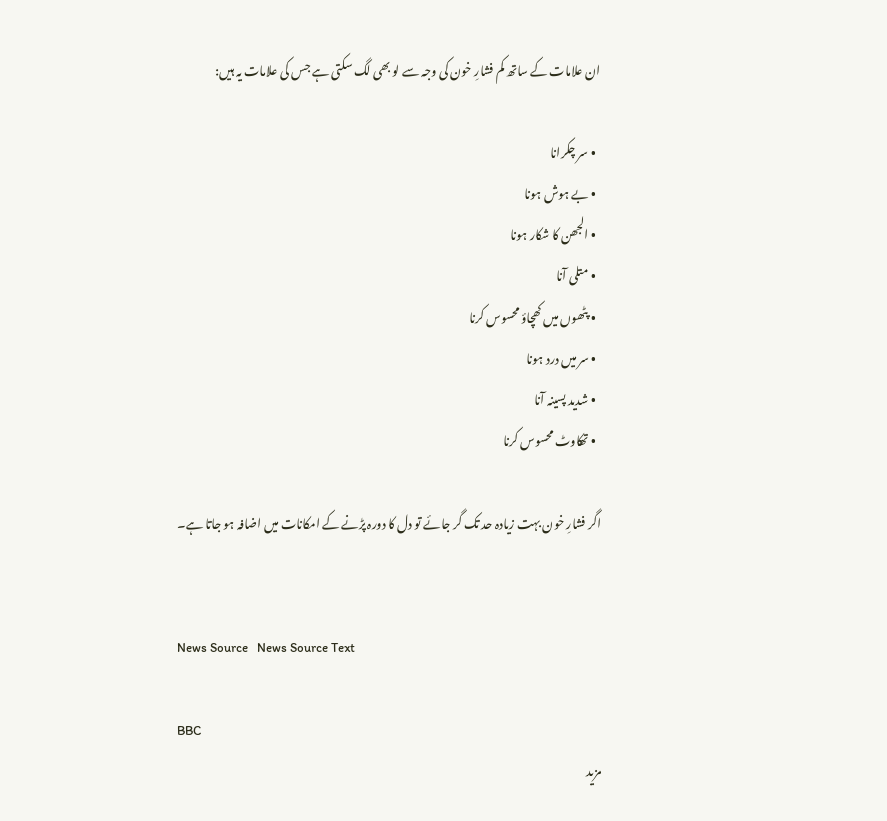ان علامات کے ساتھ کم فشارِ خون کی وجہ سے لو بھی لگ سکتی ہے جس کی علامات یہ ہیں:

  • سر چکرانا
  • بے ہوش ہونا
  • الجھن کا شکار ہونا
  • متلی آنا
  • پٹھوں میں کھچاؤ محسوس کرنا
  • سر میں درد ہونا
  • شدید پسینہ آنا
  • تھکاوٹ محسوس کرنا

اگر فشارِ خون بہت زیادہ حد تک گر جائے تو دل کا دورہ پڑنے کے امکانات میں اضافہ ہو جاتا ہے۔


News Source   News Source Text

BBC
مزید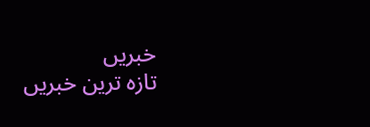خبریں
تازہ ترین خبریں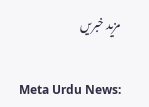مزید خبریں

Meta Urdu News: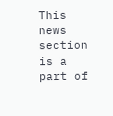This news section is a part of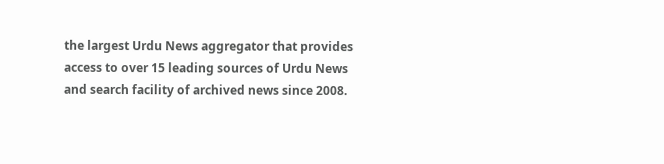the largest Urdu News aggregator that provides access to over 15 leading sources of Urdu News and search facility of archived news since 2008.